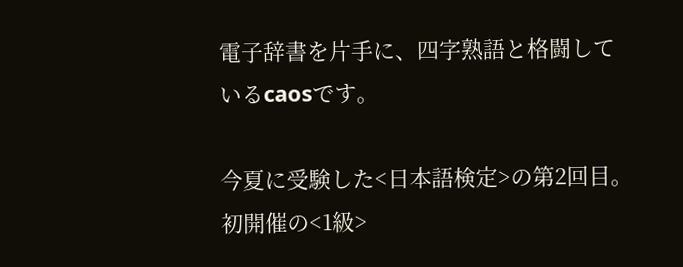電子辞書を片手に、四字熟語と格闘しているcaosです。

今夏に受験した<日本語検定>の第2回目。
初開催の<1級>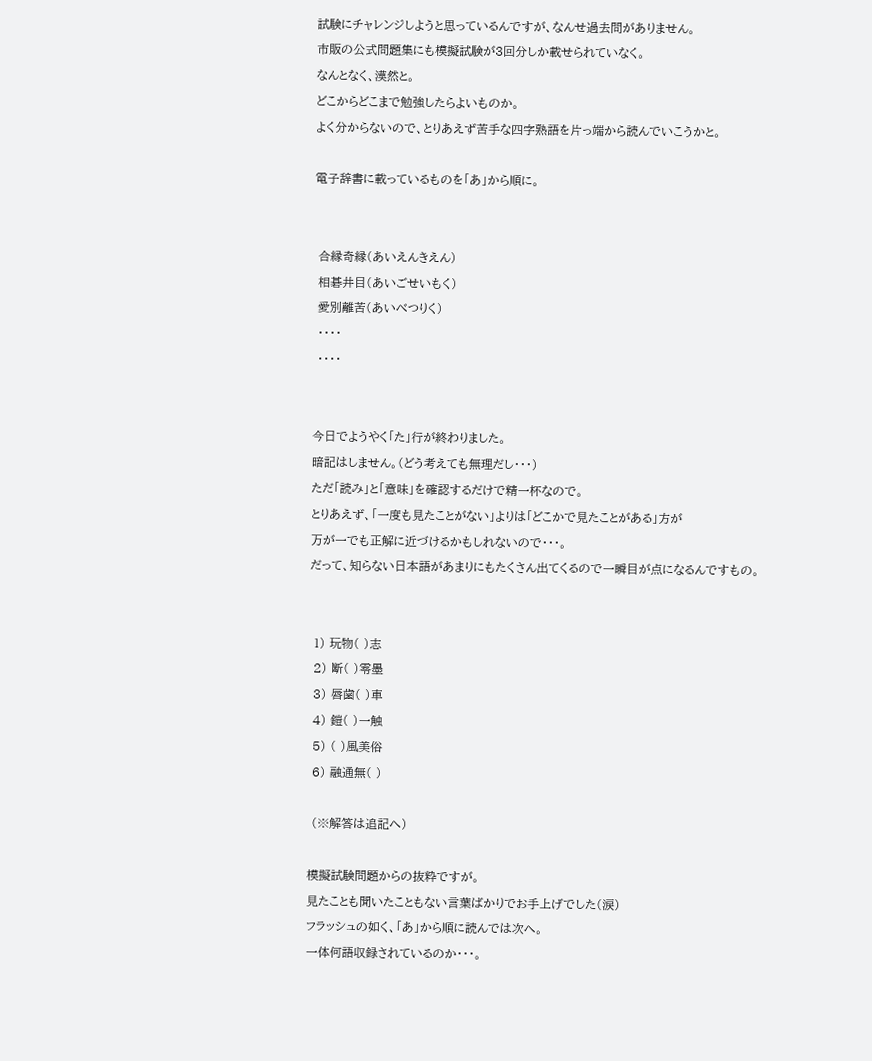試験にチャレンジしようと思っているんですが、なんせ過去問がありません。
市販の公式問題集にも模擬試験が3回分しか載せられていなく。
なんとなく、漠然と。
どこからどこまで勉強したらよいものか。
よく分からないので、とりあえず苦手な四字熟語を片っ端から読んでいこうかと。

電子辞書に載っているものを「あ」から順に。


 合縁奇縁(あいえんきえん)
 相碁井目(あいごせいもく)
 愛別離苦(あいべつりく)
 ・・・・
 ・・・・


今日でようやく「た」行が終わりました。
暗記はしません。(どう考えても無理だし・・・)
ただ「読み」と「意味」を確認するだけで精一杯なので。
とりあえず、「一度も見たことがない」よりは「どこかで見たことがある」方が
万が一でも正解に近づけるかもしれないので・・・。
だって、知らない日本語があまりにもたくさん出てくるので一瞬目が点になるんですもの。


 1) 玩物( )志
 2) 断( )零墨
 3) 唇歯( )車
 4) 鎧( )一触
 5) ( )風美俗
 6) 融通無( )

 (※解答は追記へ)

模擬試験問題からの抜粋ですが。
見たことも聞いたこともない言葉ばかりでお手上げでした(涙)
フラッシュの如く、「あ」から順に読んでは次へ。
一体何語収録されているのか・・・。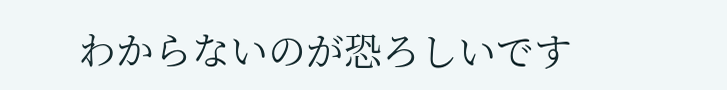わからないのが恐ろしいです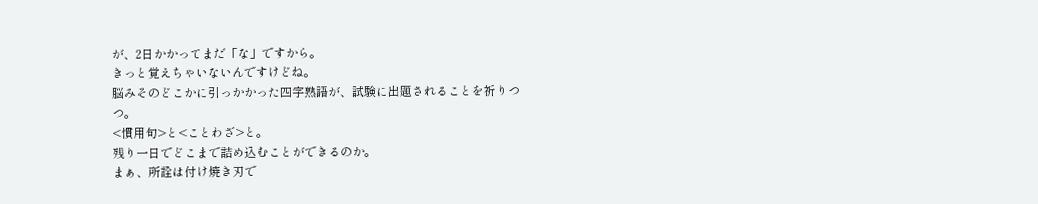が、2日かかってまだ「な」ですから。
きっと覚えちゃいないんですけどね。
脳みそのどこかに引っかかった四字熟語が、試験に出題されることを祈りつつ。
<慣用句>と<ことわざ>と。
残り一日でどこまで詰め込むことができるのか。
まぁ、所詮は付け焼き刃で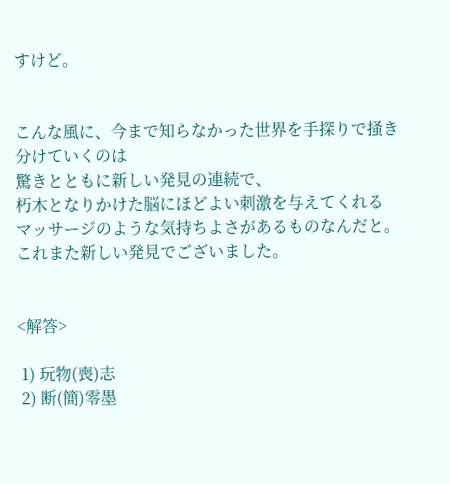すけど。


こんな風に、今まで知らなかった世界を手探りで掻き分けていくのは
驚きとともに新しい発見の連続で、
朽木となりかけた脳にほどよい刺激を与えてくれる
マッサージのような気持ちよさがあるものなんだと。
これまた新しい発見でございました。


<解答>

 1) 玩物(喪)志
 2) 断(簡)零墨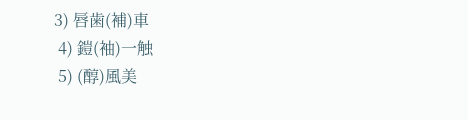3) 唇歯(補)車
 4) 鎧(袖)一触
 5) (醇)風美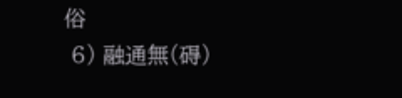俗
 6) 融通無(碍)